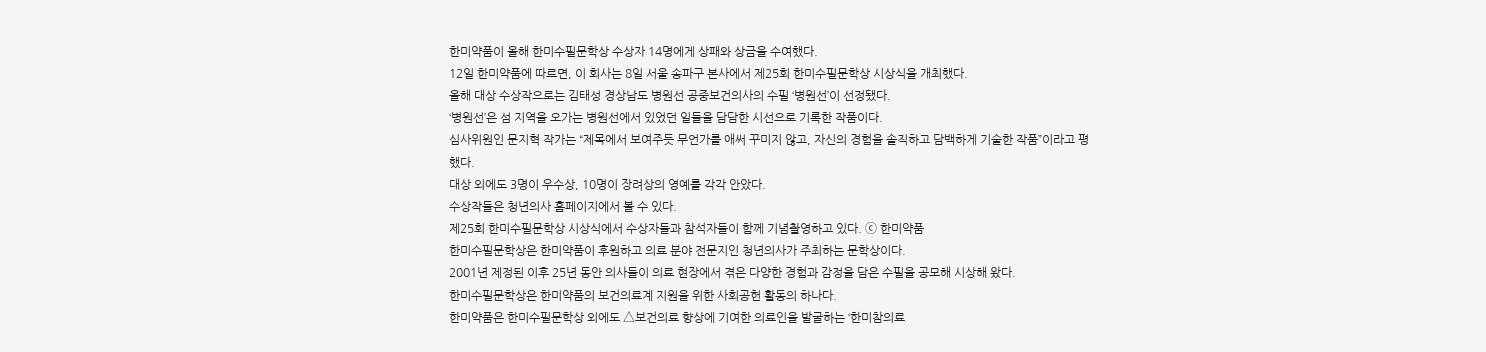한미약품이 올해 한미수필문학상 수상자 14명에게 상패와 상금을 수여했다.
12일 한미약품에 따르면, 이 회사는 8일 서울 송파구 본사에서 제25회 한미수필문학상 시상식을 개최했다.
올해 대상 수상작으로는 김태성 경상남도 병원선 공중보건의사의 수필 ‘병원선’이 선정됐다.
‘병원선’은 섬 지역을 오가는 병원선에서 있었던 일들을 담담한 시선으로 기록한 작품이다.
심사위원인 문지혁 작가는 “제목에서 보여주듯 무언가를 애써 꾸미지 않고, 자신의 경험을 솔직하고 담백하게 기술한 작품”이라고 평했다.
대상 외에도 3명이 우수상, 10명이 장려상의 영예를 각각 안았다.
수상작들은 청년의사 홈페이지에서 볼 수 있다.
제25회 한미수필문학상 시상식에서 수상자들과 참석자들이 함께 기념촬영하고 있다. ⓒ 한미약품
한미수필문학상은 한미약품이 후원하고 의료 분야 전문지인 청년의사가 주최하는 문학상이다.
2001년 제정된 이후 25년 동안 의사들이 의료 현장에서 겪은 다양한 경험과 감정을 담은 수필을 공모해 시상해 왔다.
한미수필문학상은 한미약품의 보건의료계 지원을 위한 사회공헌 활동의 하나다.
한미약품은 한미수필문학상 외에도 △보건의료 향상에 기여한 의료인을 발굴하는 ‘한미참의료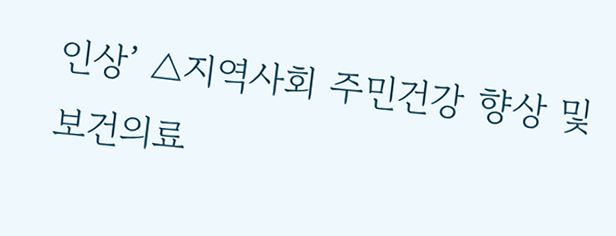인상’ △지역사회 주민건강 향상 및 보건의료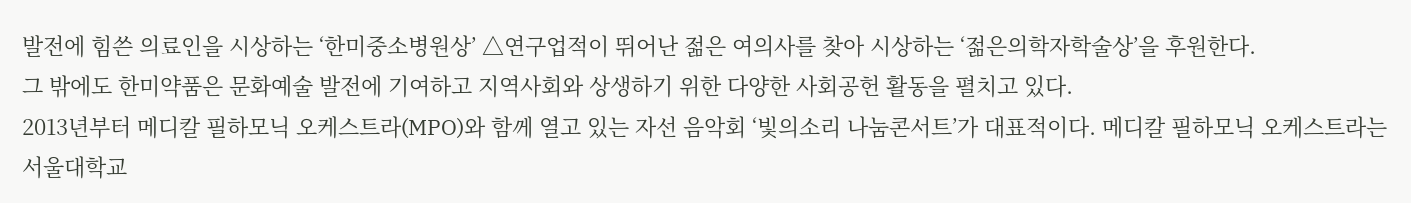발전에 힘쓴 의료인을 시상하는 ‘한미중소병원상’ △연구업적이 뛰어난 젊은 여의사를 찾아 시상하는 ‘젊은의학자학술상’을 후원한다.
그 밖에도 한미약품은 문화예술 발전에 기여하고 지역사회와 상생하기 위한 다양한 사회공헌 활동을 펼치고 있다.
2013년부터 메디칼 필하모닉 오케스트라(MPO)와 함께 열고 있는 자선 음악회 ‘빛의소리 나눔콘서트’가 대표적이다. 메디칼 필하모닉 오케스트라는 서울대학교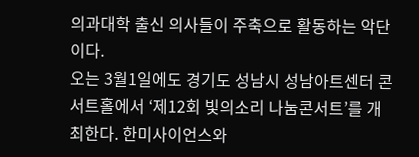의과대학 출신 의사들이 주축으로 활동하는 악단이다.
오는 3월1일에도 경기도 성남시 성남아트센터 콘서트홀에서 ‘제12회 빛의소리 나눔콘서트’를 개최한다. 한미사이언스와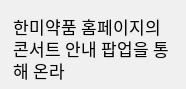한미약품 홈페이지의 콘서트 안내 팝업을 통해 온라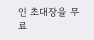인 초대장을 무료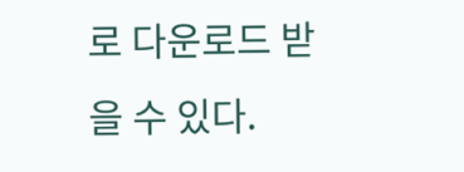로 다운로드 받을 수 있다.